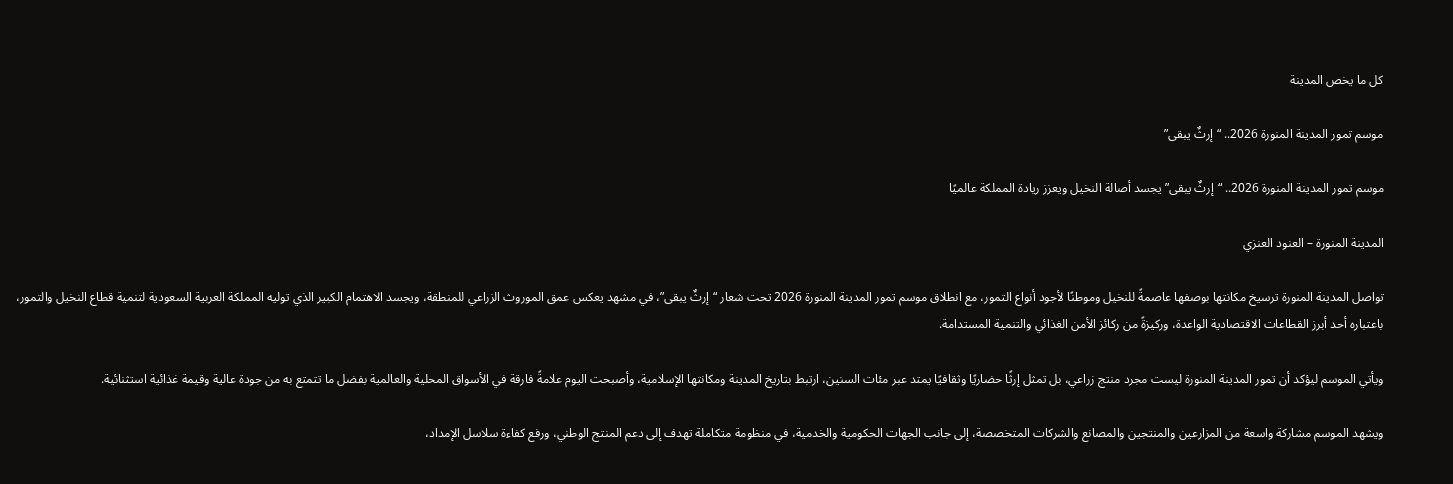كل ما يخص المدينة

موسم تمور المدينة المنورة 2026.. “إرثٌ يبقى”

موسم تمور المدينة المنورة 2026.. “إرثٌ يبقى” يجسد أصالة النخيل ويعزز ريادة المملكة عالميًا

المدينة المنورة – العنود العنزي

تواصل المدينة المنورة ترسيخ مكانتها بوصفها عاصمةً للنخيل وموطنًا لأجود أنواع التمور، مع انطلاق موسم تمور المدينة المنورة 2026 تحت شعار “إرثٌ يبقى”، في مشهد يعكس عمق الموروث الزراعي للمنطقة، ويجسد الاهتمام الكبير الذي توليه المملكة العربية السعودية لتنمية قطاع النخيل والتمور، باعتباره أحد أبرز القطاعات الاقتصادية الواعدة، وركيزةً من ركائز الأمن الغذائي والتنمية المستدامة.

ويأتي الموسم ليؤكد أن تمور المدينة المنورة ليست مجرد منتج زراعي، بل تمثل إرثًا حضاريًا وثقافيًا يمتد عبر مئات السنين، ارتبط بتاريخ المدينة ومكانتها الإسلامية، وأصبحت اليوم علامةً فارقة في الأسواق المحلية والعالمية بفضل ما تتمتع به من جودة عالية وقيمة غذائية استثنائية.

ويشهد الموسم مشاركة واسعة من المزارعين والمنتجين والمصانع والشركات المتخصصة، إلى جانب الجهات الحكومية والخدمية، في منظومة متكاملة تهدف إلى دعم المنتج الوطني، ورفع كفاءة سلاسل الإمداد،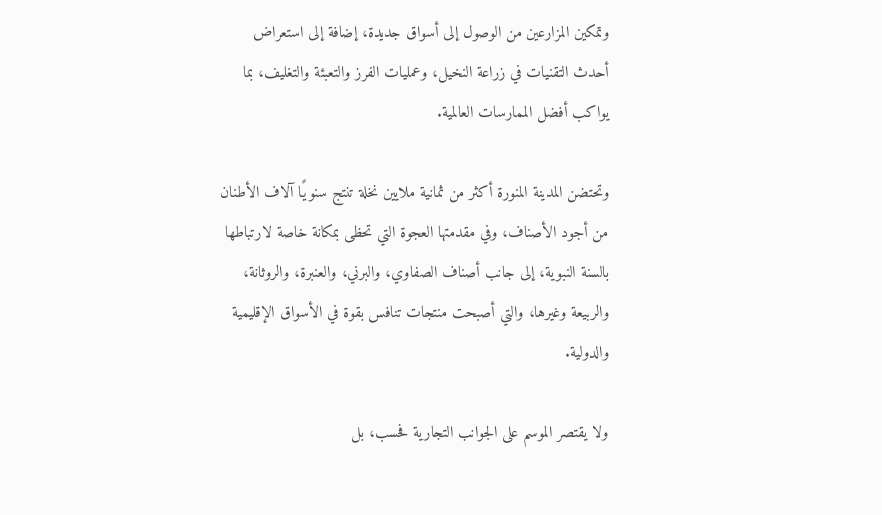وتمكين المزارعين من الوصول إلى أسواق جديدة، إضافة إلى استعراض أحدث التقنيات في زراعة النخيل، وعمليات الفرز والتعبئة والتغليف، بما يواكب أفضل الممارسات العالمية.

وتحتضن المدينة المنورة أكثر من ثمانية ملايين نخلة تنتج سنويًا آلاف الأطنان من أجود الأصناف، وفي مقدمتها العجوة التي تحظى بمكانة خاصة لارتباطها بالسنة النبوية، إلى جانب أصناف الصفاوي، والبرني، والعنبرة، والروثانة، والربيعة وغيرها، والتي أصبحت منتجات تنافس بقوة في الأسواق الإقليمية والدولية.

ولا يقتصر الموسم على الجوانب التجارية فحسب، بل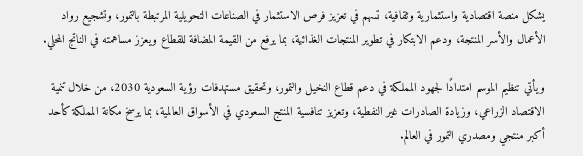يشكل منصة اقتصادية واستثمارية وثقافية، تسهم في تعزيز فرص الاستثمار في الصناعات التحويلية المرتبطة بالتمور، وتشجيع رواد الأعمال والأسر المنتجة، ودعم الابتكار في تطوير المنتجات الغذائية، بما يرفع من القيمة المضافة للقطاع ويعزز مساهمته في الناتج المحلي.

ويأتي تنظيم الموسم امتدادًا لجهود المملكة في دعم قطاع النخيل والتمور، وتحقيق مستهدفات رؤية السعودية 2030، من خلال تنمية الاقتصاد الزراعي، وزيادة الصادرات غير النفطية، وتعزيز تنافسية المنتج السعودي في الأسواق العالمية، بما يرسخ مكانة المملكة كأحد أكبر منتجي ومصدري التمور في العالم.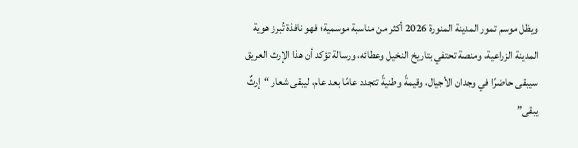ويظل موسم تمور المدينة المنورة 2026 أكثر من مناسبة موسمية؛ فهو نافذة تُبرز هوية المدينة الزراعية، ومنصة تحتفي بتاريخ النخيل وعطائه، ورسالة تؤكد أن هذا الإرث العريق سيبقى حاضرًا في وجدان الأجيال، وقيمةً وطنيةً تتجدد عامًا بعد عام، ليبقى شعار “إرثٌ يبقى”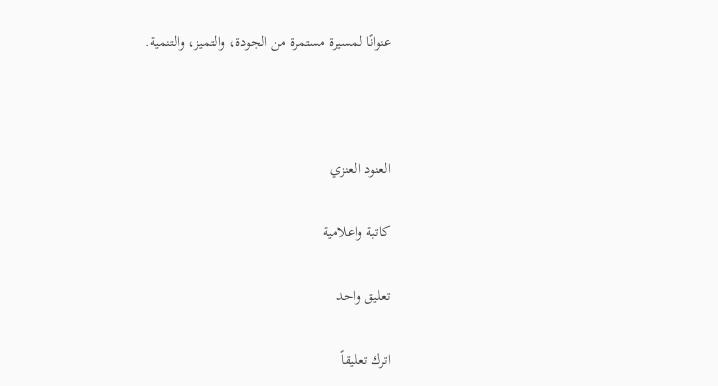عنوانًا لمسيرة مستمرة من الجودة، والتميز، والتنمية.



العنود العنزي

كاتبة واعلامية

تعليق واحد

اترك تعليقاً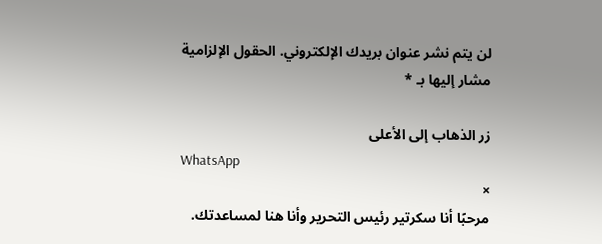لن يتم نشر عنوان بريدك الإلكتروني. الحقول الإلزامية مشار إليها بـ *

زر الذهاب إلى الأعلى
WhatsApp
×
مرحبًا أنا سكرتير رئيس التحرير وأنا هنا لمساعدتك.